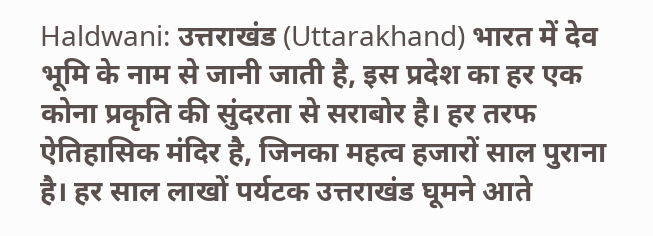Haldwani: उत्तराखंड (Uttarakhand) भारत में देव भूमि के नाम से जानी जाती है, इस प्रदेश का हर एक कोना प्रकृति की सुंदरता से सराबोर है। हर तरफ ऐतिहासिक मंदिर है, जिनका महत्व हजारों साल पुराना है। हर साल लाखों पर्यटक उत्तराखंड घूमने आते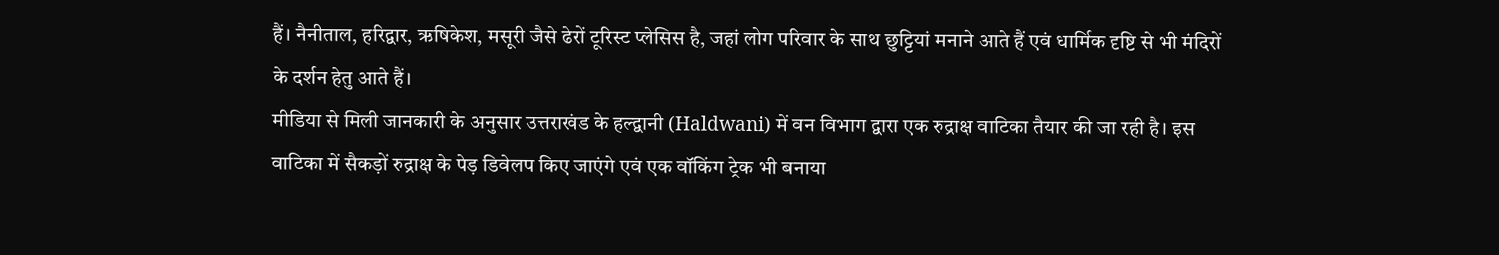हैं। नैनीताल, हरिद्वार, ऋषिकेश, मसूरी जैसे ढेरों टूरिस्ट प्लेसिस है, जहां लोग परिवार के साथ छुट्टियां मनाने आते हैं एवं धार्मिक दृष्टि से भी मंदिरों के दर्शन हेतु आते हैं।
मीडिया से मिली जानकारी के अनुसार उत्तराखंड के हल्द्वानी (Haldwani) में वन विभाग द्वारा एक रुद्राक्ष वाटिका तैयार की जा रही है। इस वाटिका में सैकड़ों रुद्राक्ष के पेड़ डिवेलप किए जाएंगे एवं एक वॉकिंग ट्रेक भी बनाया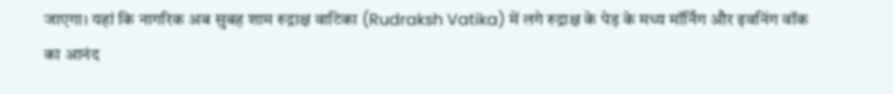जाएगा। यहां कि नागरिक अब सुबह शाम रुद्राक्ष वाटिका (Rudraksh Vatika) में लगे रुद्राक्ष के पेड़ के मध्य मॉर्निंग और इवनिंग वॉक का आनंद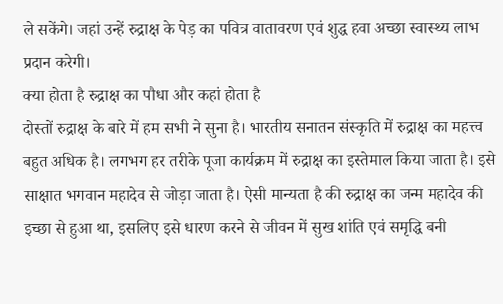ले सकेंगे। जहां उन्हें रुद्राक्ष के पेड़ का पवित्र वातावरण एवं शुद्ध हवा अच्छा स्वास्थ्य लाभ प्रदान करेगी।
क्या होता है रुद्राक्ष का पौधा और कहां होता है
दोस्तों रुद्राक्ष के बारे में हम सभी ने सुना है। भारतीय सनातन संस्कृति में रुद्राक्ष का महत्त्व बहुत अधिक है। लगभग हर तरीके पूजा कार्यक्रम में रुद्राक्ष का इस्तेमाल किया जाता है। इसे साक्षात भगवान महादेव से जोड़ा जाता है। ऐसी मान्यता है की रुद्राक्ष का जन्म महादेव की इच्छा से हुआ था, इसलिए इसे धारण करने से जीवन में सुख शांति एवं समृद्धि बनी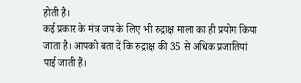होती है।
कई प्रकार के मंत्र जप के लिए भी रुद्राक्ष माला का ही प्रयोग किया जाता है। आपको बता दें कि रुद्राक्ष की 35 से अधिक प्रजातियां पाई जाती हैं।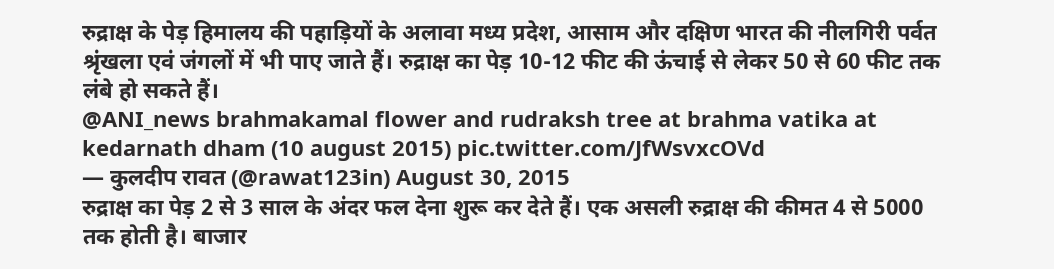रुद्राक्ष के पेड़ हिमालय की पहाड़ियों के अलावा मध्य प्रदेश, आसाम और दक्षिण भारत की नीलगिरी पर्वत श्रृंखला एवं जंगलों में भी पाए जाते हैं। रुद्राक्ष का पेड़ 10-12 फीट की ऊंचाई से लेकर 50 से 60 फीट तक लंबे हो सकते हैं।
@ANI_news brahmakamal flower and rudraksh tree at brahma vatika at kedarnath dham (10 august 2015) pic.twitter.com/JfWsvxcOVd
— कुलदीप रावत (@rawat123in) August 30, 2015
रुद्राक्ष का पेड़ 2 से 3 साल के अंदर फल देना शुरू कर देते हैं। एक असली रुद्राक्ष की कीमत 4 से 5000 तक होती है। बाजार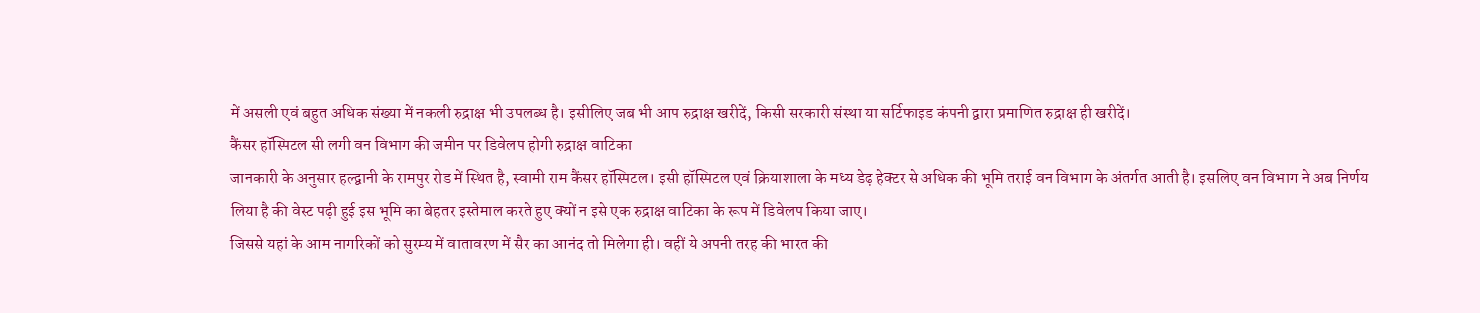में असली एवं बहुत अधिक संख्या में नकली रुद्राक्ष भी उपलब्ध है। इसीलिए जब भी आप रुद्राक्ष खरीदें, किसी सरकारी संस्था या सर्टिफाइड कंपनी द्वारा प्रमाणित रुद्राक्ष ही खरीदें।
कैंसर हॉस्पिटल सी लगी वन विभाग की जमीन पर डिवेलप होगी रुद्राक्ष वाटिका
जानकारी के अनुसार हल्द्वानी के रामपुर रोड में स्थित है, स्वामी राम कैंसर हॉस्पिटल। इसी हॉस्पिटल एवं क्रियाशाला के मध्य डेढ़ हेक्टर से अधिक की भूमि तराई वन विभाग के अंतर्गत आती है। इसलिए वन विभाग ने अब निर्णय लिया है की वेस्ट पढ़ी हुई इस भूमि का बेहतर इस्तेमाल करते हुए क्यों न इसे एक रुद्राक्ष वाटिका के रूप में डिवेलप किया जाए।
जिससे यहां के आम नागरिकों को सुरम्य में वातावरण में सैर का आनंद तो मिलेगा ही। वहीं ये अपनी तरह की भारत की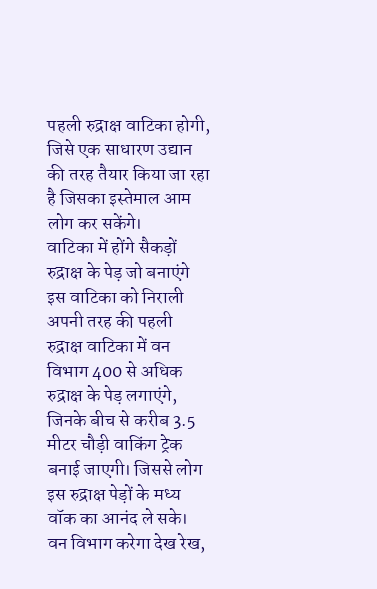पहली रुद्राक्ष वाटिका होगी, जिसे एक साधारण उद्यान की तरह तैयार किया जा रहा है जिसका इस्तेमाल आम लोग कर सकेंगे।
वाटिका में होंगे सैकड़ों रुद्राक्ष के पेड़ जो बनाएंगे इस वाटिका को निराली
अपनी तरह की पहली रुद्राक्ष वाटिका में वन विभाग 400 से अधिक रुद्राक्ष के पेड़ लगाएंगे, जिनके बीच से करीब 3.5 मीटर चौड़ी वाकिंग ट्रेक बनाई जाएगी। जिससे लोग इस रुद्राक्ष पेड़ों के मध्य वॉक का आनंद ले सके।
वन विभाग करेगा देख रेख,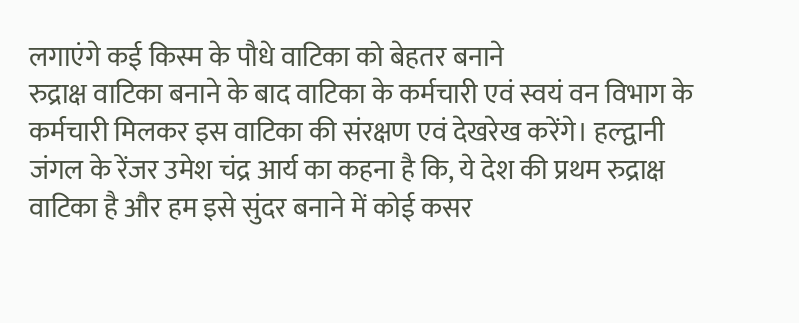लगाएंगे कई किस्म के पौधे वाटिका को बेहतर बनाने
रुद्राक्ष वाटिका बनाने के बाद वाटिका के कर्मचारी एवं स्वयं वन विभाग के कर्मचारी मिलकर इस वाटिका की संरक्षण एवं देखरेख करेंगे। हल्द्वानी जंगल के रेंजर उमेश चंद्र आर्य का कहना है कि, ये देश की प्रथम रुद्राक्ष वाटिका है और हम इसे सुंदर बनाने में कोई कसर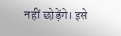नहीं छोड़ेंगे। इसे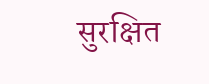सुरक्षित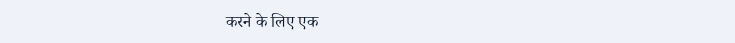करने के लिए एक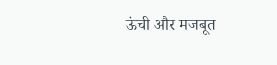ऊंची और मजबूत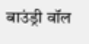बाउंड्री वॉल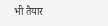भी तैयार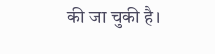की जा चुकी है।